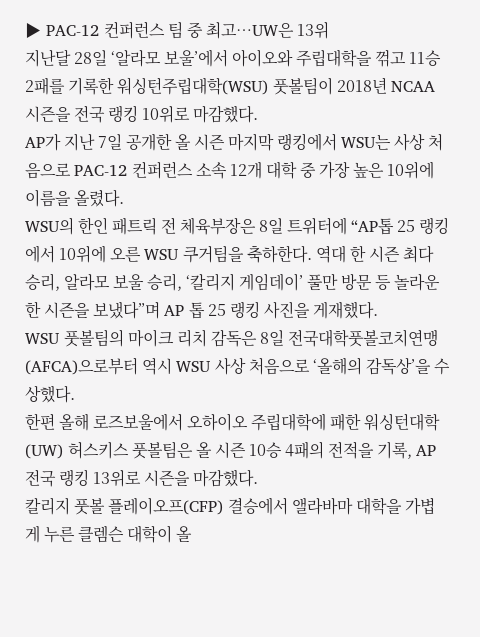▶ PAC-12 컨퍼런스 팀 중 최고…UW은 13위
지난달 28일 ‘알라모 보울’에서 아이오와 주립대학을 꺾고 11승 2패를 기록한 워싱턴주립대학(WSU) 풋볼팀이 2018년 NCAA 시즌을 전국 랭킹 10위로 마감했다.
AP가 지난 7일 공개한 올 시즌 마지막 랭킹에서 WSU는 사상 처음으로 PAC-12 컨퍼런스 소속 12개 대학 중 가장 높은 10위에 이름을 올렸다.
WSU의 한인 패트릭 전 체육부장은 8일 트위터에 “AP톱 25 랭킹에서 10위에 오른 WSU 쿠거팀을 축하한다. 역대 한 시즌 최다 승리, 알라모 보울 승리, ‘칼리지 게임데이’ 풀만 방문 등 놀라운 한 시즌을 보냈다”며 AP 톱 25 랭킹 사진을 게재했다.
WSU 풋볼팀의 마이크 리치 감독은 8일 전국대학풋볼코치연맹(AFCA)으로부터 역시 WSU 사상 처음으로 ‘올해의 감독상’을 수상했다.
한편 올해 로즈보울에서 오하이오 주립대학에 패한 워싱턴대학(UW) 허스키스 풋볼팀은 올 시즌 10승 4패의 전적을 기록, AP 전국 랭킹 13위로 시즌을 마감했다.
칼리지 풋볼 플레이오프(CFP) 결승에서 앨라바마 대학을 가볍게 누른 클렘슨 대학이 올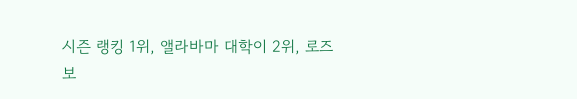시즌 랭킹 1위, 앨라바마 대학이 2위, 로즈보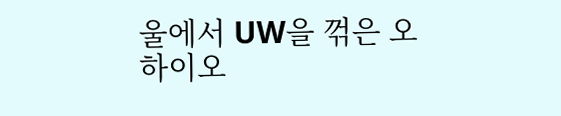울에서 UW을 꺾은 오하이오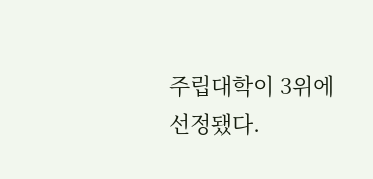주립대학이 3위에 선정됐다.